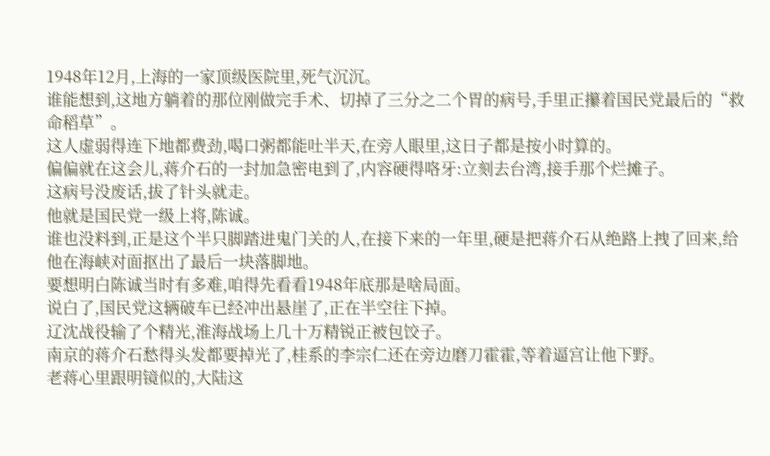1948年12月,上海的一家顶级医院里,死气沉沉。
谁能想到,这地方躺着的那位刚做完手术、切掉了三分之二个胃的病号,手里正攥着国民党最后的“救命稻草”。
这人虚弱得连下地都费劲,喝口粥都能吐半天,在旁人眼里,这日子都是按小时算的。
偏偏就在这会儿,蒋介石的一封加急密电到了,内容硬得咯牙:立刻去台湾,接手那个烂摊子。
这病号没废话,拔了针头就走。
他就是国民党一级上将,陈诚。
谁也没料到,正是这个半只脚踏进鬼门关的人,在接下来的一年里,硬是把蒋介石从绝路上拽了回来,给他在海峡对面抠出了最后一块落脚地。
要想明白陈诚当时有多难,咱得先看看1948年底那是啥局面。
说白了,国民党这辆破车已经冲出悬崖了,正在半空往下掉。
辽沈战役输了个精光,淮海战场上几十万精锐正被包饺子。
南京的蒋介石愁得头发都要掉光了,桂系的李宗仁还在旁边磨刀霍霍,等着逼宫让他下野。
老蒋心里跟明镜似的,大陆这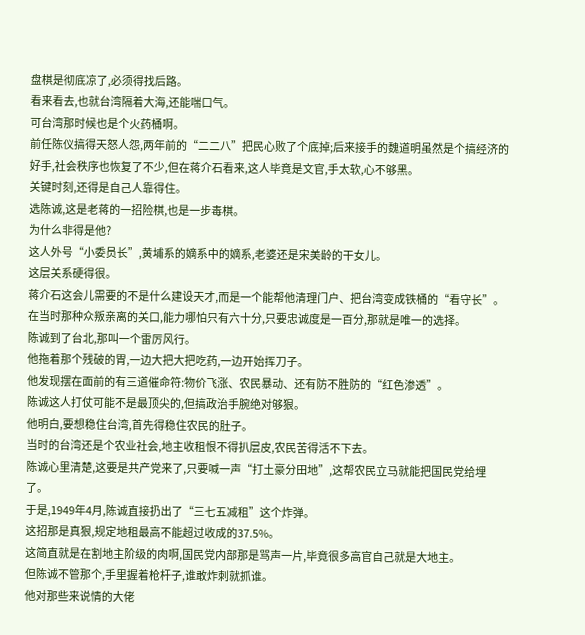盘棋是彻底凉了,必须得找后路。
看来看去,也就台湾隔着大海,还能喘口气。
可台湾那时候也是个火药桶啊。
前任陈仪搞得天怒人怨,两年前的“二二八”把民心败了个底掉;后来接手的魏道明虽然是个搞经济的好手,社会秩序也恢复了不少,但在蒋介石看来,这人毕竟是文官,手太软,心不够黑。
关键时刻,还得是自己人靠得住。
选陈诚,这是老蒋的一招险棋,也是一步毒棋。
为什么非得是他?
这人外号“小委员长”,黄埔系的嫡系中的嫡系,老婆还是宋美龄的干女儿。
这层关系硬得很。
蒋介石这会儿需要的不是什么建设天才,而是一个能帮他清理门户、把台湾变成铁桶的“看守长”。
在当时那种众叛亲离的关口,能力哪怕只有六十分,只要忠诚度是一百分,那就是唯一的选择。
陈诚到了台北,那叫一个雷厉风行。
他拖着那个残破的胃,一边大把大把吃药,一边开始挥刀子。
他发现摆在面前的有三道催命符:物价飞涨、农民暴动、还有防不胜防的“红色渗透”。
陈诚这人打仗可能不是最顶尖的,但搞政治手腕绝对够狠。
他明白,要想稳住台湾,首先得稳住农民的肚子。
当时的台湾还是个农业社会,地主收租恨不得扒层皮,农民苦得活不下去。
陈诚心里清楚,这要是共产党来了,只要喊一声“打土豪分田地”,这帮农民立马就能把国民党给埋了。
于是,1949年4月,陈诚直接扔出了“三七五减租”这个炸弹。
这招那是真狠,规定地租最高不能超过收成的37.5%。
这简直就是在割地主阶级的肉啊,国民党内部那是骂声一片,毕竟很多高官自己就是大地主。
但陈诚不管那个,手里握着枪杆子,谁敢炸刺就抓谁。
他对那些来说情的大佬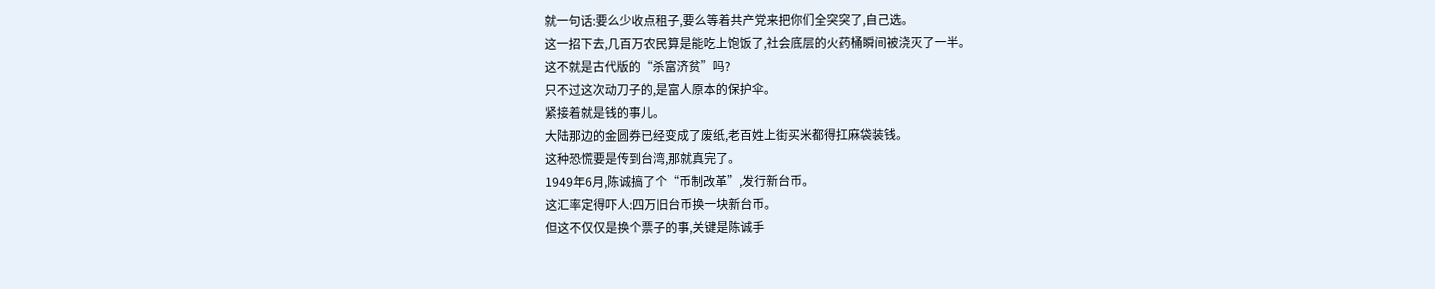就一句话:要么少收点租子,要么等着共产党来把你们全突突了,自己选。
这一招下去,几百万农民算是能吃上饱饭了,社会底层的火药桶瞬间被浇灭了一半。
这不就是古代版的“杀富济贫”吗?
只不过这次动刀子的,是富人原本的保护伞。
紧接着就是钱的事儿。
大陆那边的金圆券已经变成了废纸,老百姓上街买米都得扛麻袋装钱。
这种恐慌要是传到台湾,那就真完了。
1949年6月,陈诚搞了个“币制改革”,发行新台币。
这汇率定得吓人:四万旧台币换一块新台币。
但这不仅仅是换个票子的事,关键是陈诚手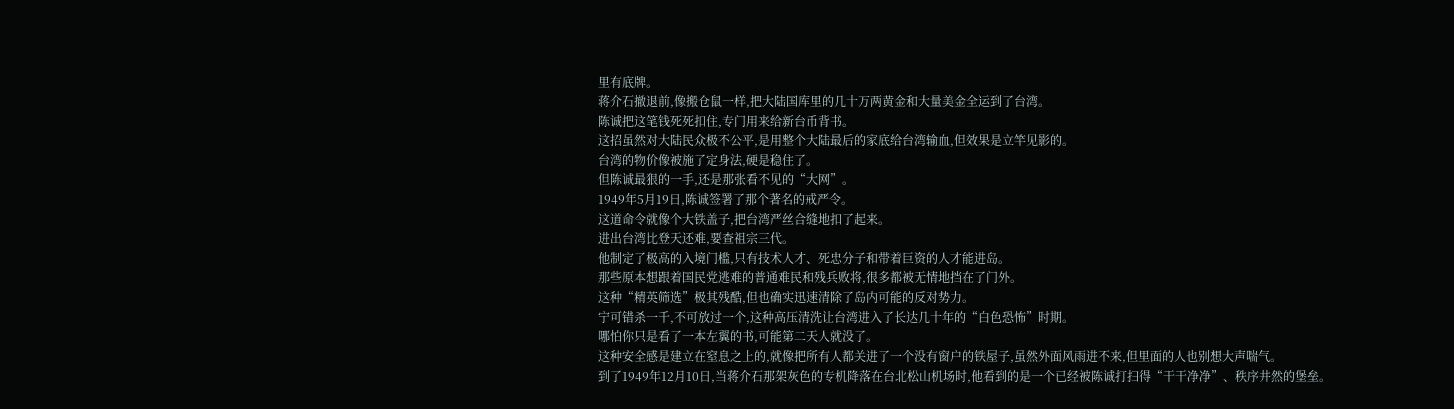里有底牌。
蒋介石撤退前,像搬仓鼠一样,把大陆国库里的几十万两黄金和大量美金全运到了台湾。
陈诚把这笔钱死死扣住,专门用来给新台币背书。
这招虽然对大陆民众极不公平,是用整个大陆最后的家底给台湾输血,但效果是立竿见影的。
台湾的物价像被施了定身法,硬是稳住了。
但陈诚最狠的一手,还是那张看不见的“大网”。
1949年5月19日,陈诚签署了那个著名的戒严令。
这道命令就像个大铁盖子,把台湾严丝合缝地扣了起来。
进出台湾比登天还难,要查祖宗三代。
他制定了极高的入境门槛,只有技术人才、死忠分子和带着巨资的人才能进岛。
那些原本想跟着国民党逃难的普通难民和残兵败将,很多都被无情地挡在了门外。
这种“精英筛选”极其残酷,但也确实迅速清除了岛内可能的反对势力。
宁可错杀一千,不可放过一个,这种高压清洗让台湾进入了长达几十年的“白色恐怖”时期。
哪怕你只是看了一本左翼的书,可能第二天人就没了。
这种安全感是建立在窒息之上的,就像把所有人都关进了一个没有窗户的铁屋子,虽然外面风雨进不来,但里面的人也别想大声喘气。
到了1949年12月10日,当蒋介石那架灰色的专机降落在台北松山机场时,他看到的是一个已经被陈诚打扫得“干干净净”、秩序井然的堡垒。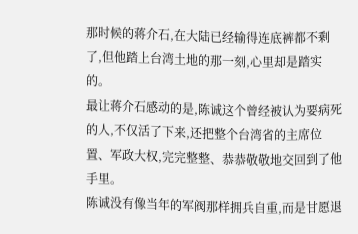那时候的蒋介石,在大陆已经输得连底裤都不剩了,但他踏上台湾土地的那一刻,心里却是踏实的。
最让蒋介石感动的是,陈诚这个曾经被认为要病死的人,不仅活了下来,还把整个台湾省的主席位置、军政大权,完完整整、恭恭敬敬地交回到了他手里。
陈诚没有像当年的军阀那样拥兵自重,而是甘愿退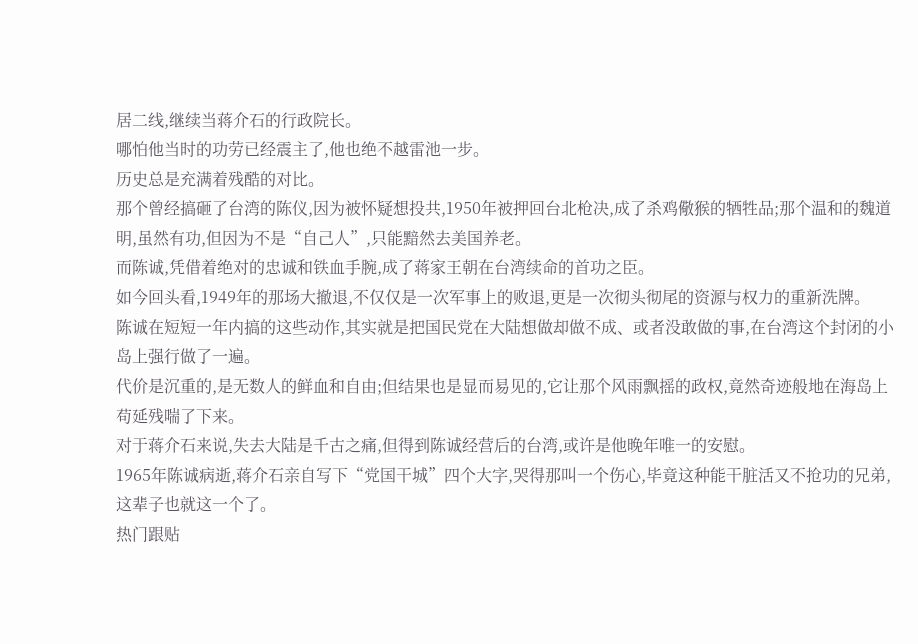居二线,继续当蒋介石的行政院长。
哪怕他当时的功劳已经震主了,他也绝不越雷池一步。
历史总是充满着残酷的对比。
那个曾经搞砸了台湾的陈仪,因为被怀疑想投共,1950年被押回台北枪决,成了杀鸡儆猴的牺牲品;那个温和的魏道明,虽然有功,但因为不是“自己人”,只能黯然去美国养老。
而陈诚,凭借着绝对的忠诚和铁血手腕,成了蒋家王朝在台湾续命的首功之臣。
如今回头看,1949年的那场大撤退,不仅仅是一次军事上的败退,更是一次彻头彻尾的资源与权力的重新洗牌。
陈诚在短短一年内搞的这些动作,其实就是把国民党在大陆想做却做不成、或者没敢做的事,在台湾这个封闭的小岛上强行做了一遍。
代价是沉重的,是无数人的鲜血和自由;但结果也是显而易见的,它让那个风雨飘摇的政权,竟然奇迹般地在海岛上苟延残喘了下来。
对于蒋介石来说,失去大陆是千古之痛,但得到陈诚经营后的台湾,或许是他晚年唯一的安慰。
1965年陈诚病逝,蒋介石亲自写下“党国干城”四个大字,哭得那叫一个伤心,毕竟这种能干脏活又不抢功的兄弟,这辈子也就这一个了。
热门跟贴